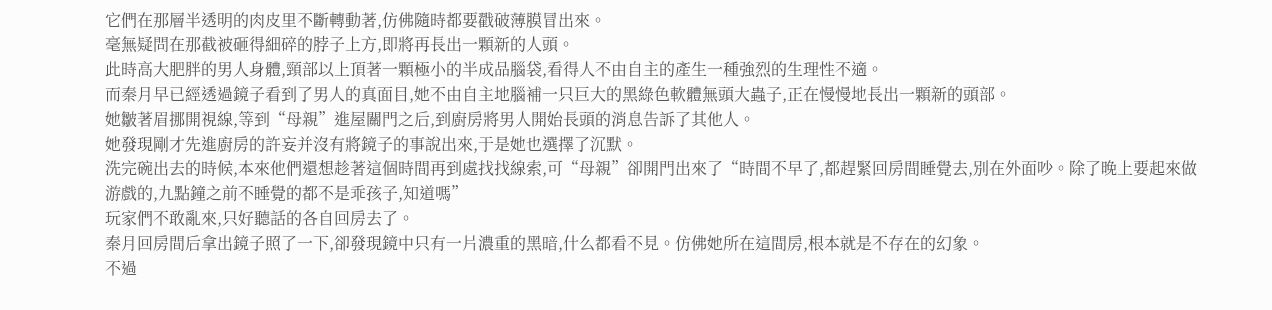它們在那層半透明的肉皮里不斷轉動著,仿佛隨時都要戳破薄膜冒出來。
毫無疑問在那截被砸得細碎的脖子上方,即將再長出一顆新的人頭。
此時高大肥胖的男人身體,頸部以上頂著一顆極小的半成品腦袋,看得人不由自主的產生一種強烈的生理性不適。
而秦月早已經透過鏡子看到了男人的真面目,她不由自主地腦補一只巨大的黑綠色軟體無頭大蟲子,正在慢慢地長出一顆新的頭部。
她皺著眉挪開視線,等到“母親”進屋關門之后,到廚房將男人開始長頭的消息告訴了其他人。
她發現剛才先進廚房的許妄并沒有將鏡子的事說出來,于是她也選擇了沉默。
洗完碗出去的時候,本來他們還想趁著這個時間再到處找找線索,可“母親”卻開門出來了“時間不早了,都趕緊回房間睡覺去,別在外面吵。除了晚上要起來做游戲的,九點鐘之前不睡覺的都不是乖孩子,知道嗎”
玩家們不敢亂來,只好聽話的各自回房去了。
秦月回房間后拿出鏡子照了一下,卻發現鏡中只有一片濃重的黑暗,什么都看不見。仿佛她所在這間房,根本就是不存在的幻象。
不過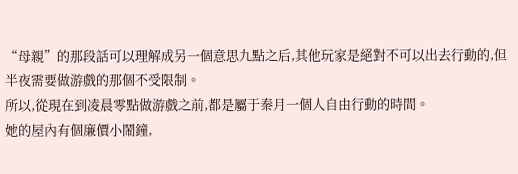“母親”的那段話可以理解成另一個意思九點之后,其他玩家是絕對不可以出去行動的,但半夜需要做游戲的那個不受限制。
所以,從現在到凌晨零點做游戲之前,都是屬于秦月一個人自由行動的時間。
她的屋內有個廉價小鬧鐘,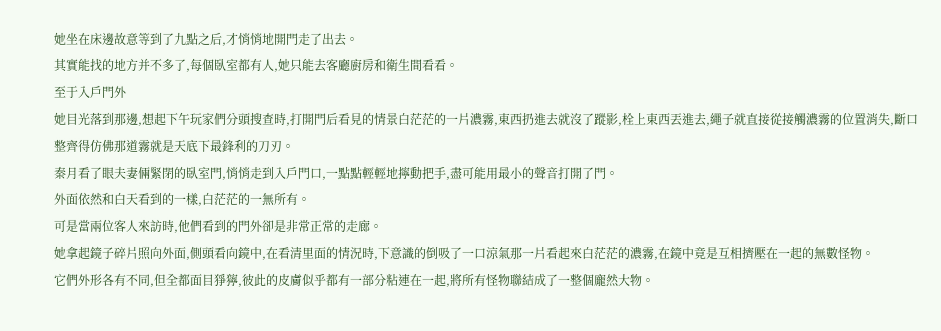她坐在床邊故意等到了九點之后,才悄悄地開門走了出去。
其實能找的地方并不多了,每個臥室都有人,她只能去客廳廚房和衛生間看看。
至于入戶門外
她目光落到那邊,想起下午玩家們分頭搜查時,打開門后看見的情景白茫茫的一片濃霧,東西扔進去就沒了蹤影,栓上東西丟進去,繩子就直接從接觸濃霧的位置消失,斷口整齊得仿佛那道霧就是天底下最鋒利的刀刃。
秦月看了眼夫妻倆緊閉的臥室門,悄悄走到入戶門口,一點點輕輕地擰動把手,盡可能用最小的聲音打開了門。
外面依然和白天看到的一樣,白茫茫的一無所有。
可是當兩位客人來訪時,他們看到的門外卻是非常正常的走廊。
她拿起鏡子碎片照向外面,側頭看向鏡中,在看清里面的情況時,下意識的倒吸了一口涼氣那一片看起來白茫茫的濃霧,在鏡中竟是互相擠壓在一起的無數怪物。
它們外形各有不同,但全都面目猙獰,彼此的皮膚似乎都有一部分粘連在一起,將所有怪物聯結成了一整個龐然大物。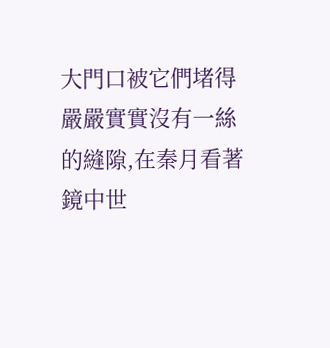大門口被它們堵得嚴嚴實實沒有一絲的縫隙,在秦月看著鏡中世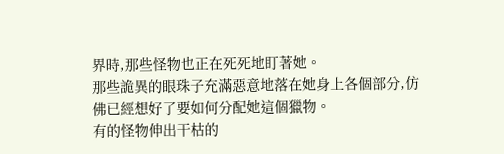界時,那些怪物也正在死死地盯著她。
那些詭異的眼珠子充滿惡意地落在她身上各個部分,仿佛已經想好了要如何分配她這個獵物。
有的怪物伸出干枯的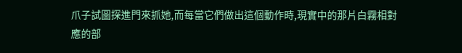爪子試圖探進門來抓她,而每當它們做出這個動作時,現實中的那片白霧相對應的部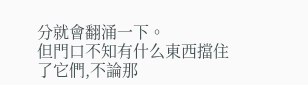分就會翻涌一下。
但門口不知有什么東西擋住了它們,不論那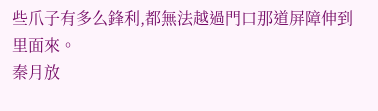些爪子有多么鋒利,都無法越過門口那道屏障伸到里面來。
秦月放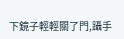下鏡子輕輕關了門,躡手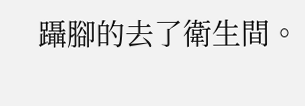躡腳的去了衛生間。